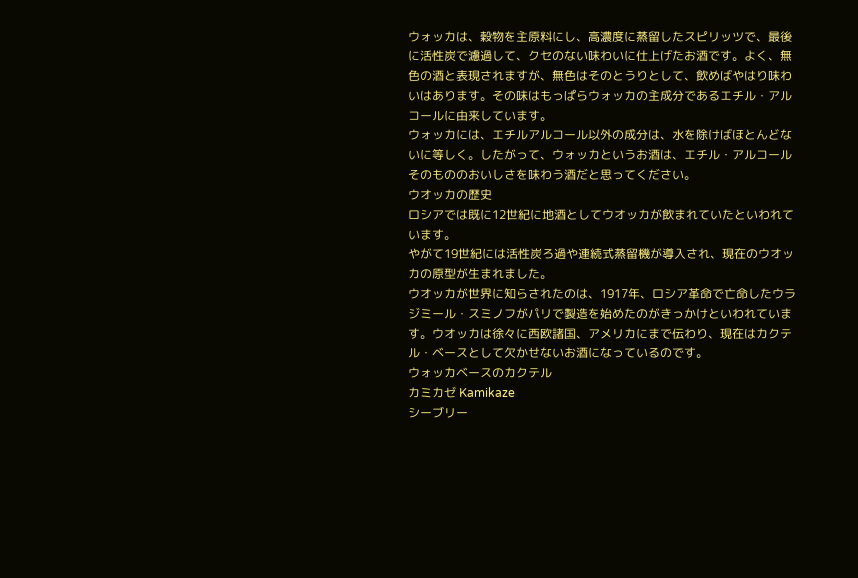ウォッカは、穀物を主原料にし、高濃度に蒸留したスピリッツで、最後に活性炭で濾過して、クセのない味わいに仕上げたお酒です。よく、無色の酒と表現されますが、無色はそのとうりとして、飲めばやはり味わいはあります。その味はもっぱらウォッカの主成分であるエチル・アルコールに由来しています。
ウォッカには、エチルアルコール以外の成分は、水を除けばほとんどないに等しく。したがって、ウォッカというお酒は、エチル・アルコールそのもののおいしさを味わう酒だと思ってください。
ウオッカの歴史
ロシアでは既に12世紀に地酒としてウオッカが飲まれていたといわれています。
やがて19世紀には活性炭ろ過や連続式蒸留機が導入され、現在のウオッカの原型が生まれました。
ウオッカが世界に知らされたのは、1917年、ロシア革命で亡命したウラジミール・スミノフがパリで製造を始めたのがきっかけといわれています。ウオッカは徐々に西欧諸国、アメリカにまで伝わり、現在はカクテル・ベースとして欠かせないお酒になっているのです。
ウォッカベースのカクテル
カミカゼ Kamikaze
シーブリー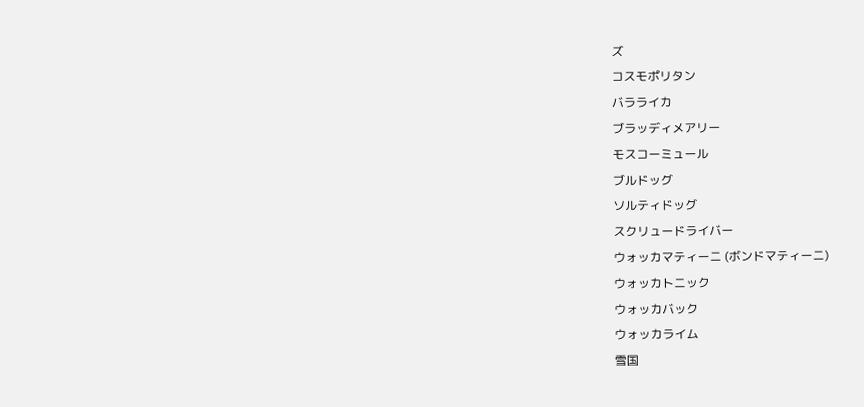ズ
コスモポリタン
バラライカ
ブラッディメアリー
モスコーミュール
ブルドッグ
ソルティドッグ
スクリュードライバー
ウォッカマティーニ (ボンドマティーニ)
ウォッカトニック
ウォッカバック
ウォッカライム
雪国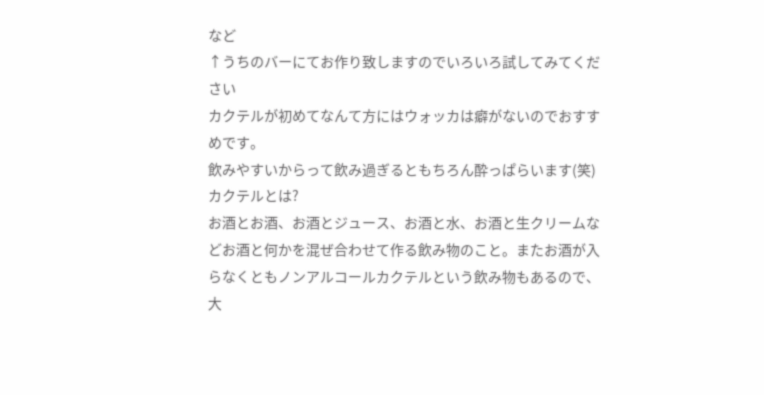など
↑うちのバーにてお作り致しますのでいろいろ試してみてください
カクテルが初めてなんて方にはウォッカは癖がないのでおすすめです。
飲みやすいからって飲み過ぎるともちろん酔っぱらいます(笑)
カクテルとは?
お酒とお酒、お酒とジュース、お酒と水、お酒と生クリームなどお酒と何かを混ぜ合わせて作る飲み物のこと。またお酒が入らなくともノンアルコールカクテルという飲み物もあるので、大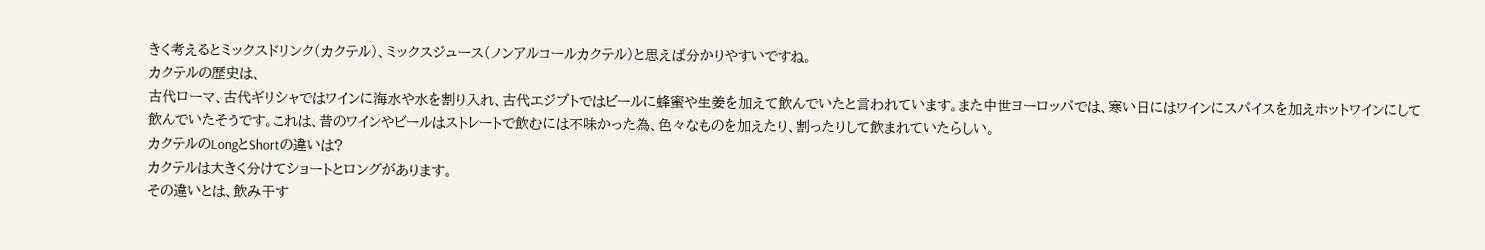きく考えるとミックスドリンク(カクテル)、ミックスジュース(ノンアルコールカクテル)と思えば分かりやすいですね。
カクテルの歴史は、
古代ローマ、古代ギリシャではワインに海水や水を割り入れ、古代エジプトではビールに蜂蜜や生姜を加えて飲んでいたと言われています。また中世ヨーロッパでは、寒い日にはワインにスパイスを加えホットワインにして飲んでいたそうです。これは、昔のワインやビールはストレートで飲むには不味かった為、色々なものを加えたり、割ったりして飲まれていたらしい。
カクテルのLongとShortの違いは?
カクテルは大きく分けてショートとロングがあります。
その違いとは、飲み干す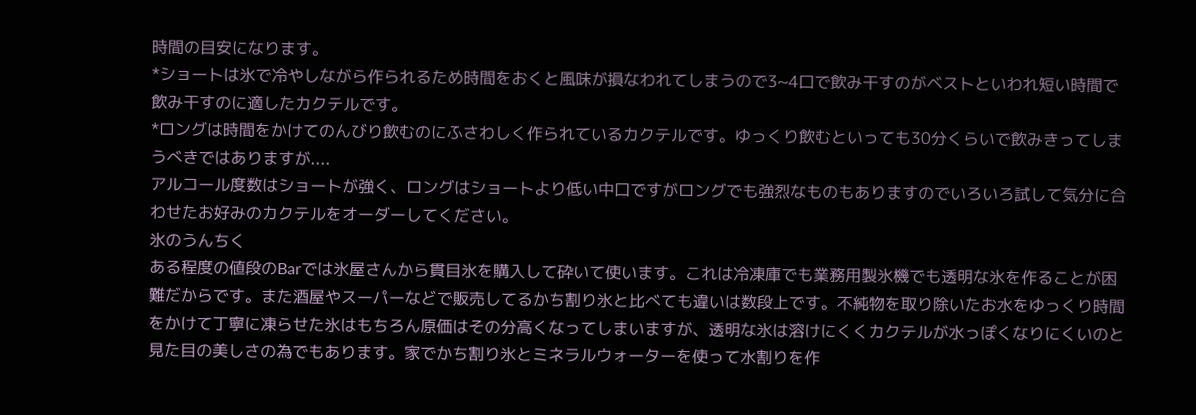時間の目安になります。
*ショートは氷で冷やしながら作られるため時間をおくと風味が損なわれてしまうので3~4口で飲み干すのがベストといわれ短い時間で飲み干すのに適したカクテルです。
*ロングは時間をかけてのんびり飲むのにふさわしく作られているカクテルです。ゆっくり飲むといっても30分くらいで飲みきってしまうべきではありますが....
アルコール度数はショートが強く、ロングはショートより低い中口ですがロングでも強烈なものもありますのでいろいろ試して気分に合わせたお好みのカクテルをオーダーしてください。
氷のうんちく
ある程度の値段のBarでは氷屋さんから貫目氷を購入して砕いて使います。これは冷凍庫でも業務用製氷機でも透明な氷を作ることが困難だからです。また酒屋やスーパーなどで販売してるかち割り氷と比べても違いは数段上です。不純物を取り除いたお水をゆっくり時間をかけて丁寧に凍らせた氷はもちろん原価はその分高くなってしまいますが、透明な氷は溶けにくくカクテルが水っぽくなりにくいのと見た目の美しさの為でもあります。家でかち割り氷とミネラルウォーターを使って水割りを作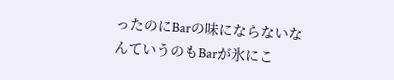ったのにBarの味にならないなんていうのもBarが氷にこ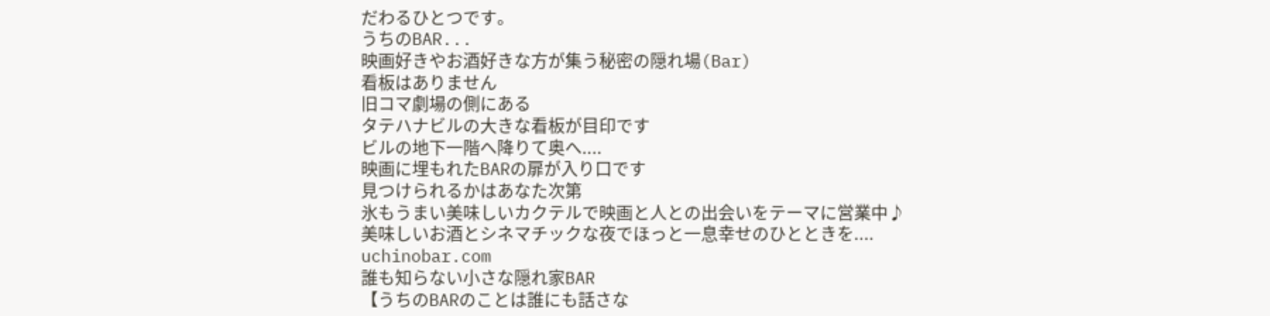だわるひとつです。
うちのBAR...
映画好きやお酒好きな方が集う秘密の隠れ場(Bar)
看板はありません
旧コマ劇場の側にある
タテハナビルの大きな看板が目印です
ビルの地下一階へ降りて奥へ....
映画に埋もれたBARの扉が入り口です
見つけられるかはあなた次第
氷もうまい美味しいカクテルで映画と人との出会いをテーマに営業中♪
美味しいお酒とシネマチックな夜でほっと一息幸せのひとときを....
uchinobar.com
誰も知らない小さな隠れ家BAR
【うちのBARのことは誰にも話さな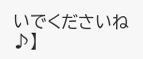いでくださいね♪】